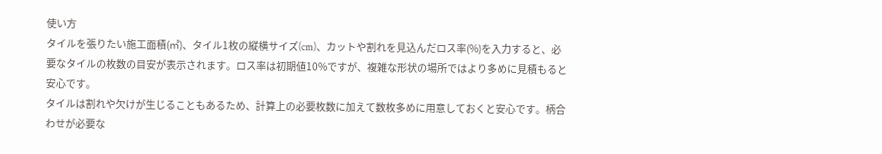使い方
タイルを張りたい施工面積(㎡)、タイル1枚の縦横サイズ(cm)、カットや割れを見込んだロス率(%)を入力すると、必要なタイルの枚数の目安が表示されます。ロス率は初期値10%ですが、複雑な形状の場所ではより多めに見積もると安心です。
タイルは割れや欠けが生じることもあるため、計算上の必要枚数に加えて数枚多めに用意しておくと安心です。柄合わせが必要な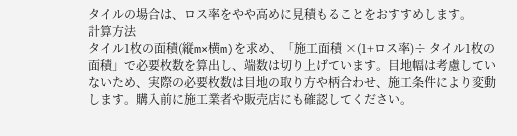タイルの場合は、ロス率をやや高めに見積もることをおすすめします。
計算方法
タイル1枚の面積(縦m×横m)を求め、「施工面積 ×(1+ロス率)÷ タイル1枚の面積」で必要枚数を算出し、端数は切り上げています。目地幅は考慮していないため、実際の必要枚数は目地の取り方や柄合わせ、施工条件により変動します。購入前に施工業者や販売店にも確認してください。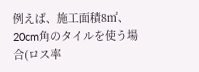例えば、施工面積8㎡、20cm角のタイルを使う場合(ロス率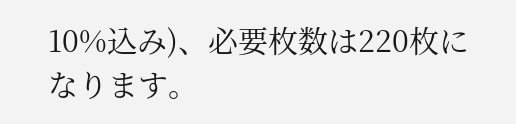10%込み)、必要枚数は220枚になります。